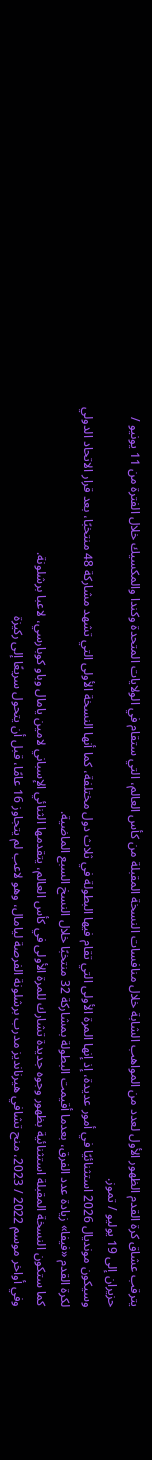يترقب عشاق كرة القدم الظهور الأول لعدد من المواهب الشابة خلال منافسات النسخة المقبلة من كأس العالم، التي ستقام في الولايات المتحدة وكندا والمكسيك خلال الفترة من 11 يونيو / حزيران إلى 19 يوليو / تموز.
وسيكون مونديال 2026 استثنائيًا في أمور عديدة، إذ إنها المرة الأولى التي تقام فيها البطولة في ثلاث دول مختلفة، كما أنها النسخة الأولى التي تشهد مشاركة 48 منتخبًا، بعد قرار الاتحاد الدولي لكرة القدم «فيفا» زيادة عدد الفرق، بعدما أقيمت البطولة بمشاركة 32 منتخبًا خلال النسخ السبع الماضية.
كما ستكون النسخة المقبلة استثنائية بظهور وجوه جديدة تشارك للمرة الأولى في كأس العالم، يتقدمها الثنائي الإسباني لامين يامال وباو كوبارسي، لاعبا برشلونة.
وفي أواخر موسم 2022 / 2023، منح تشافي هيرنانديز مدرب برشلونة الفرصة ليامال، وهو لاعب لم يتجاوز 16 عامًا، قبل أن يتحول سريعًا إلى ركيزة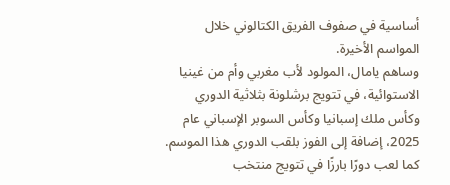أساسية في صفوف الفريق الكتالوني خلال المواسم الأخيرة.
وساهم يامال، المولود لأب مغربي وأم من غينيا الاستوائية، في تتويج برشلونة بثلاثية الدوري وكأس ملك إسبانيا وكأس السوبر الإسباني عام 2025، إضافة إلى الفوز بلقب الدوري هذا الموسم.
كما لعب دورًا بارزًا في تتويج منتخب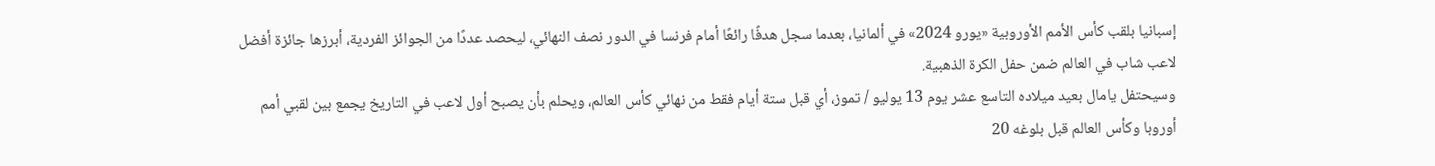إسبانيا بلقب كأس الأمم الأوروبية «يورو 2024» في ألمانيا، بعدما سجل هدفًا رائعًا أمام فرنسا في الدور نصف النهائي، ليحصد عددًا من الجوائز الفردية، أبرزها جائزة أفضل لاعب شاب في العالم ضمن حفل الكرة الذهبية.
وسيحتفل يامال بعيد ميلاده التاسع عشر يوم 13 يوليو / تموز، أي قبل ستة أيام فقط من نهائي كأس العالم، ويحلم بأن يصبح أول لاعب في التاريخ يجمع بين لقبي أمم أوروبا وكأس العالم قبل بلوغه 20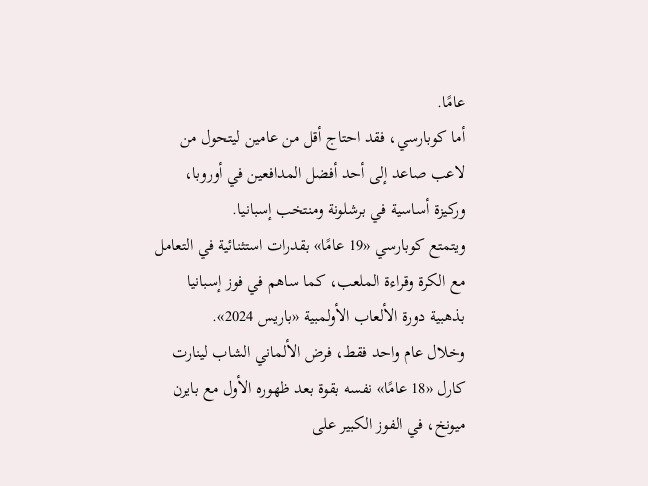عامًا.
أما كوبارسي، فقد احتاج أقل من عامين ليتحول من لاعب صاعد إلى أحد أفضل المدافعين في أوروبا، وركيزة أساسية في برشلونة ومنتخب إسبانيا.
ويتمتع كوبارسي «19 عامًا» بقدرات استثنائية في التعامل مع الكرة وقراءة الملعب، كما ساهم في فوز إسبانيا بذهبية دورة الألعاب الأولمبية «باريس 2024».
وخلال عام واحد فقط، فرض الألماني الشاب لينارت كارل «18 عامًا» نفسه بقوة بعد ظهوره الأول مع بايرن ميونخ، في الفوز الكبير على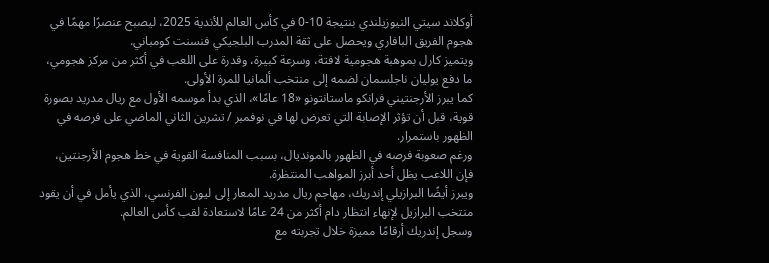أوكلاند سيتي النيوزيلندي بنتيجة 10-0 في كأس العالم للأندية 2025، ليصبح عنصرًا مهمًا في هجوم الفريق البافاري ويحصل على ثقة المدرب البلجيكي فنسنت كومباني.
ويتميز كارل بموهبة هجومية لافتة، وسرعة كبيرة، وقدرة على اللعب في أكثر من مركز هجومي، ما دفع يوليان ناجلسمان لضمه إلى منتخب ألمانيا للمرة الأولى.
كما يبرز الأرجنتيني فرانكو ماستانتونو «18 عامًا»، الذي بدأ موسمه الأول مع ريال مدريد بصورة قوية، قبل أن تؤثر الإصابة التي تعرض لها في نوفمبر / تشرين الثاني الماضي على فرصه في الظهور باستمرار.
ورغم صعوبة فرصه في الظهور بالمونديال، بسبب المنافسة القوية في خط هجوم الأرجنتين، فإن اللاعب يظل أحد أبرز المواهب المنتظرة.
ويبرز أيضًا البرازيلي إندريك، مهاجم ريال مدريد المعار إلى ليون الفرنسي، الذي يأمل في أن يقود منتخب البرازيل لإنهاء انتظار دام أكثر من 24 عامًا لاستعادة لقب كأس العالم.
وسجل إندريك أرقامًا مميزة خلال تجربته مع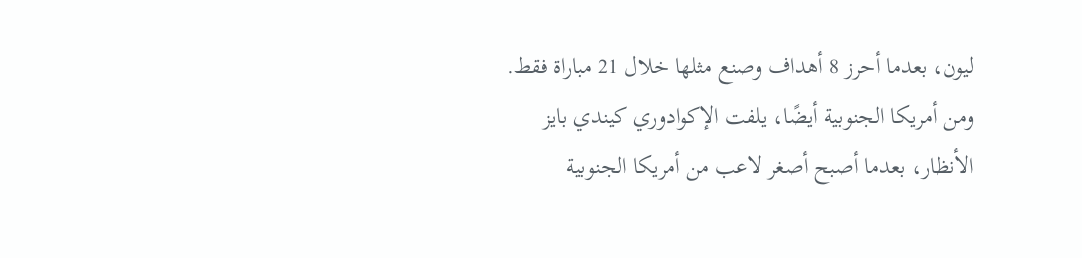ليون، بعدما أحرز 8 أهداف وصنع مثلها خلال 21 مباراة فقط.
ومن أمريكا الجنوبية أيضًا، يلفت الإكوادوري كيندي بايز الأنظار، بعدما أصبح أصغر لاعب من أمريكا الجنوبية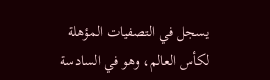يسجل في التصفيات المؤهلة لكأس العالم، وهو في السادسة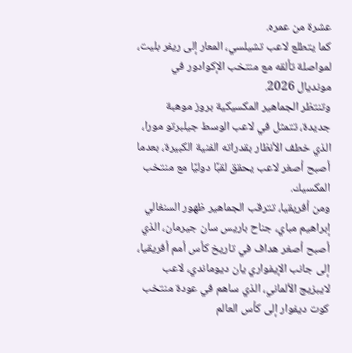عشرة من عمره.
كما يتطلع لاعب تشيلسي، المعار إلى ريفر بليت، لمواصلة تألقه مع منتخب الإكوادور في مونديال 2026.
وتنتظر الجماهير المكسيكية بروز موهبة جديدة، تتمثل في لاعب الوسط جيلبرتو مورا، الذي خطف الأنظار بقدراته الفنية الكبيرة، بعدما أصبح أصغر لاعب يحقق لقبًا دوليًا مع منتخب المكسيك.
ومن أفريقيا، تترقب الجماهير ظهور السنغالي إبراهيم مباي، جناح باريس سان جيرمان، الذي أصبح أصغر هداف في تاريخ كأس أمم أفريقيا، إلى جانب الإيفواري يان ديوماندي، لاعب لايبزيج الألماني، الذي ساهم في عودة منتخب كوت ديفوار إلى كأس العالم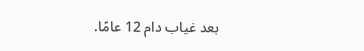بعد غياب دام 12 عامًا.